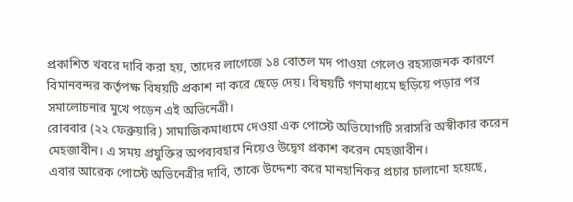প্রকাশিত খবরে দাবি করা হয়, তাদের লাগেজে ১৪ বোতল মদ পাওয়া গেলেও রহস্যজনক কারণে বিমানবন্দর কর্তৃপক্ষ বিষয়টি প্রকাশ না করে ছেড়ে দেয়। বিষয়টি গণমাধ্যমে ছড়িয়ে পড়ার পর সমালোচনার মুখে পড়েন এই অভিনেত্রী।
রোববার (২২ ফেব্রুয়ারি) সামাজিকমাধ্যমে দেওয়া এক পোস্টে অভিযোগটি সরাসরি অস্বীকার করেন মেহজাবীন। এ সময় প্রযুক্তির অপব্যবহার নিয়েও উদ্বেগ প্রকাশ করেন মেহজাবীন।
এবার আরেক পোস্টে অভিনেত্রীর দাবি, তাকে উদ্দেশ্য করে মানহানিকর প্রচার চালানো হয়েছে,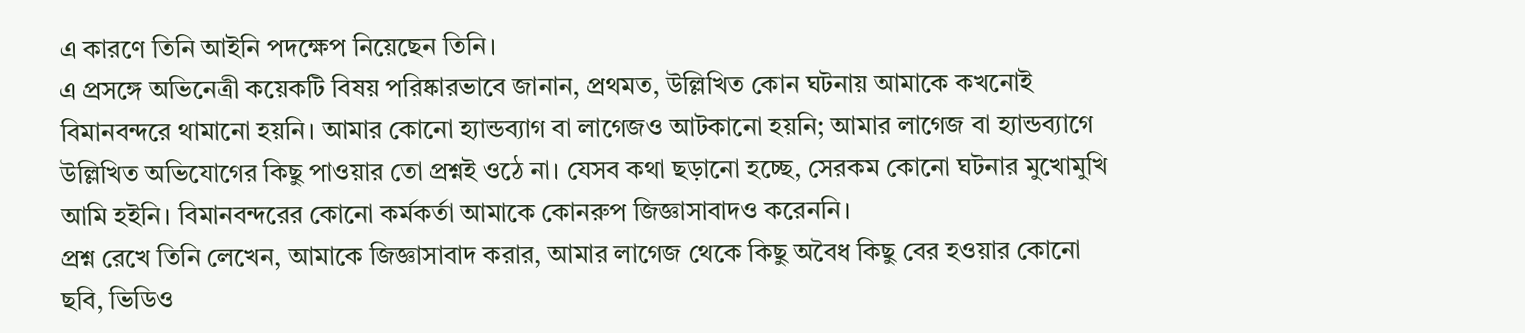এ কারণে তিনি আইনি পদক্ষেপ নিয়েছেন তিনি।
এ প্রসঙ্গে অভিনেত্রী কয়েকটি বিষয় পরিষ্কারভাবে জানান, প্রথমত, উল্লিখিত কোন ঘটনায় আমাকে কখনোই বিমানবন্দরে থামানো হয়নি। আমার কোনো হ্যান্ডব্যাগ বা লাগেজও আটকানো হয়নি; আমার লাগেজ বা হ্যান্ডব্যাগে উল্লিখিত অভিযোগের কিছু পাওয়ার তো প্রশ্নই ওঠে না। যেসব কথা ছড়ানো হচ্ছে, সেরকম কোনো ঘটনার মুখোমুখি আমি হইনি। বিমানবন্দরের কোনো কর্মকর্তা আমাকে কোনরুপ জিজ্ঞাসাবাদও করেননি।
প্রশ্ন রেখে তিনি লেখেন, আমাকে জিজ্ঞাসাবাদ করার, আমার লাগেজ থেকে কিছু অবৈধ কিছু বের হওয়ার কোনো ছবি, ভিডিও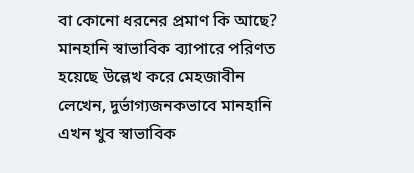বা কোনো ধরনের প্রমাণ কি আছে?
মানহানি স্বাভাবিক ব্যাপারে পরিণত হয়েছে উল্লেখ করে মেহজাবীন লেখেন, দুর্ভাগ্যজনকভাবে মানহানি এখন খুব স্বাভাবিক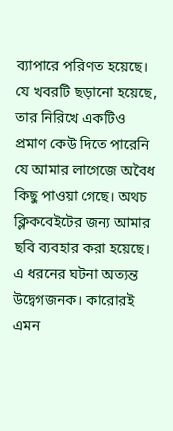ব্যাপারে পরিণত হয়েছে। যে খবরটি ছড়ানো হয়েছে, তার নিরিখে একটিও প্রমাণ কেউ দিতে পারেনি যে আমার লাগেজে অবৈধ কিছু পাওয়া গেছে। অথচ ক্লিকবেইটের জন্য আমার ছবি ব্যবহার করা হয়েছে। এ ধরনের ঘটনা অত্যন্ত উদ্বেগজনক। কারোরই এমন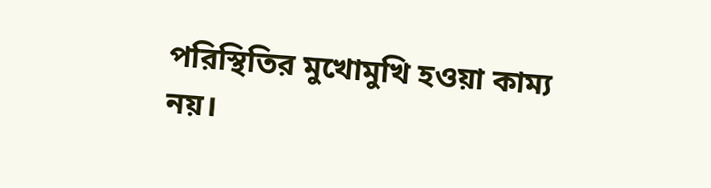পরিস্থিতির মুখোমুখি হওয়া কাম্য নয়।